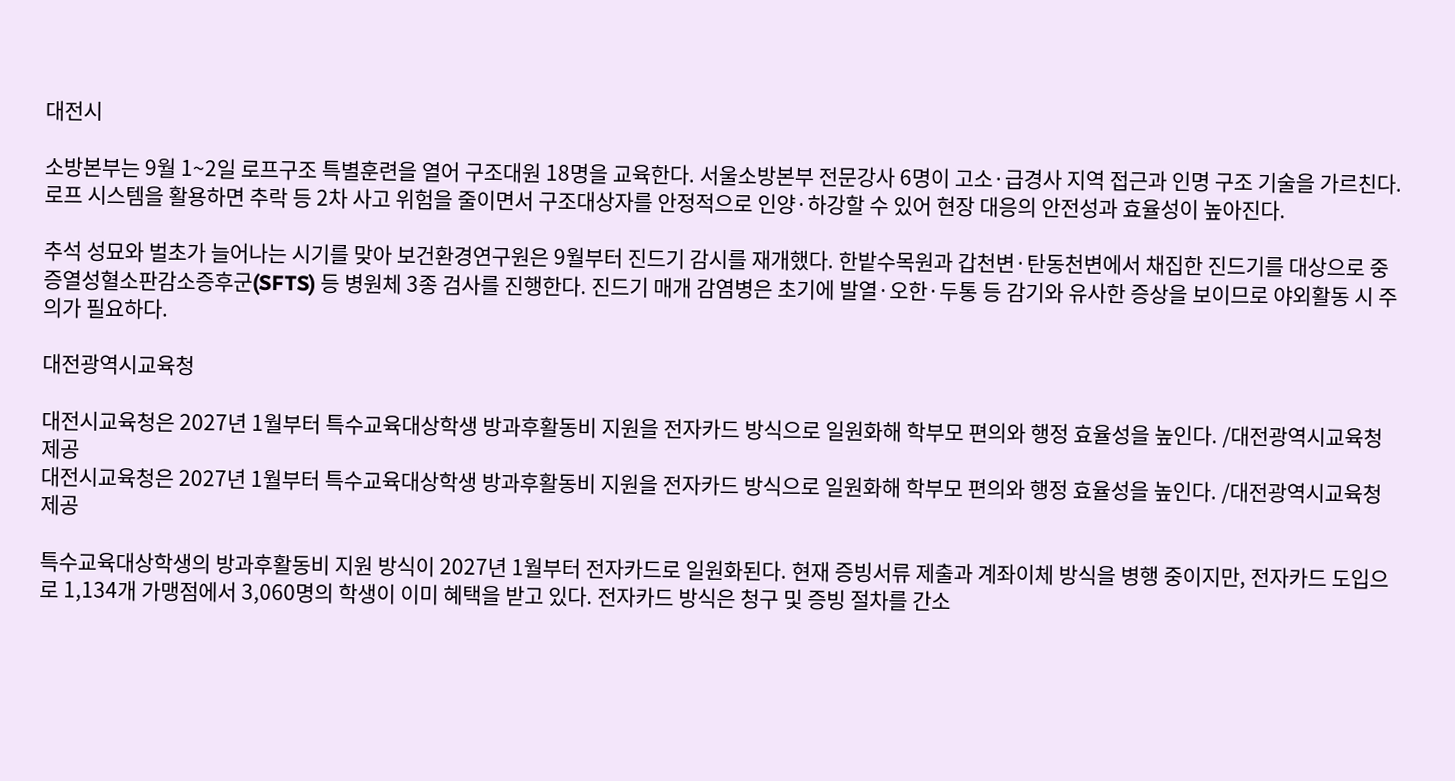대전시

소방본부는 9월 1~2일 로프구조 특별훈련을 열어 구조대원 18명을 교육한다. 서울소방본부 전문강사 6명이 고소·급경사 지역 접근과 인명 구조 기술을 가르친다. 로프 시스템을 활용하면 추락 등 2차 사고 위험을 줄이면서 구조대상자를 안정적으로 인양·하강할 수 있어 현장 대응의 안전성과 효율성이 높아진다.

추석 성묘와 벌초가 늘어나는 시기를 맞아 보건환경연구원은 9월부터 진드기 감시를 재개했다. 한밭수목원과 갑천변·탄동천변에서 채집한 진드기를 대상으로 중증열성혈소판감소증후군(SFTS) 등 병원체 3종 검사를 진행한다. 진드기 매개 감염병은 초기에 발열·오한·두통 등 감기와 유사한 증상을 보이므로 야외활동 시 주의가 필요하다.

대전광역시교육청

대전시교육청은 2027년 1월부터 특수교육대상학생 방과후활동비 지원을 전자카드 방식으로 일원화해 학부모 편의와 행정 효율성을 높인다. /대전광역시교육청 제공
대전시교육청은 2027년 1월부터 특수교육대상학생 방과후활동비 지원을 전자카드 방식으로 일원화해 학부모 편의와 행정 효율성을 높인다. /대전광역시교육청 제공

특수교육대상학생의 방과후활동비 지원 방식이 2027년 1월부터 전자카드로 일원화된다. 현재 증빙서류 제출과 계좌이체 방식을 병행 중이지만, 전자카드 도입으로 1,134개 가맹점에서 3,060명의 학생이 이미 혜택을 받고 있다. 전자카드 방식은 청구 및 증빙 절차를 간소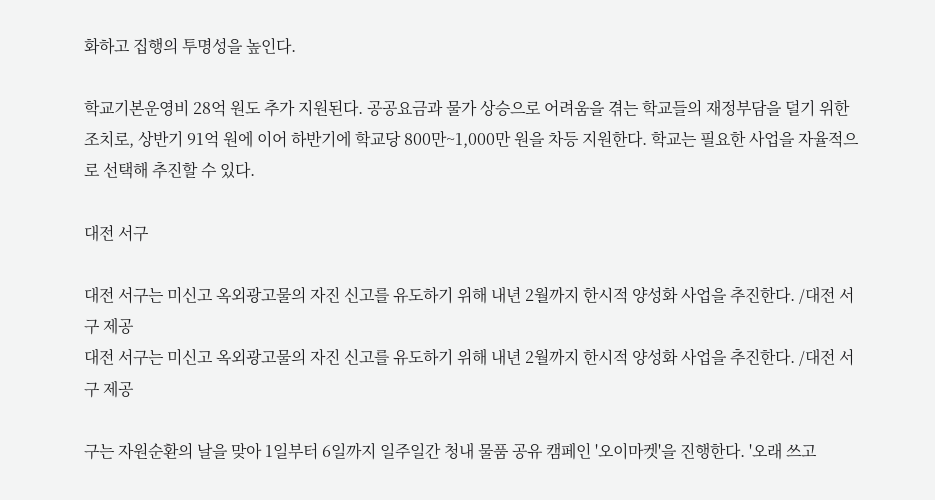화하고 집행의 투명성을 높인다.

학교기본운영비 28억 원도 추가 지원된다. 공공요금과 물가 상승으로 어려움을 겪는 학교들의 재정부담을 덜기 위한 조치로, 상반기 91억 원에 이어 하반기에 학교당 800만~1,000만 원을 차등 지원한다. 학교는 필요한 사업을 자율적으로 선택해 추진할 수 있다.

대전 서구

대전 서구는 미신고 옥외광고물의 자진 신고를 유도하기 위해 내년 2월까지 한시적 양성화 사업을 추진한다. /대전 서구 제공
대전 서구는 미신고 옥외광고물의 자진 신고를 유도하기 위해 내년 2월까지 한시적 양성화 사업을 추진한다. /대전 서구 제공

구는 자원순환의 날을 맞아 1일부터 6일까지 일주일간 청내 물품 공유 캠페인 '오이마켓'을 진행한다. '오래 쓰고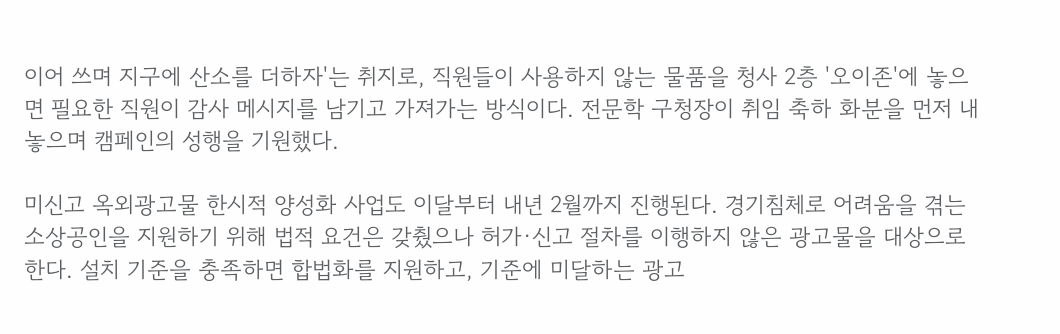이어 쓰며 지구에 산소를 더하자'는 취지로, 직원들이 사용하지 않는 물품을 청사 2층 '오이존'에 놓으면 필요한 직원이 감사 메시지를 남기고 가져가는 방식이다. 전문학 구청장이 취임 축하 화분을 먼저 내놓으며 캠페인의 성행을 기원했다.

미신고 옥외광고물 한시적 양성화 사업도 이달부터 내년 2월까지 진행된다. 경기침체로 어려움을 겪는 소상공인을 지원하기 위해 법적 요건은 갖췄으나 허가·신고 절차를 이행하지 않은 광고물을 대상으로 한다. 설치 기준을 충족하면 합법화를 지원하고, 기준에 미달하는 광고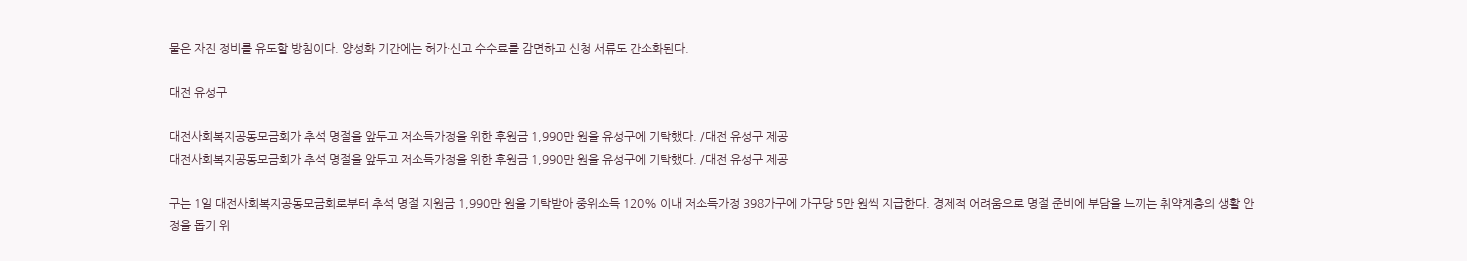물은 자진 정비를 유도할 방침이다. 양성화 기간에는 허가·신고 수수료를 감면하고 신청 서류도 간소화된다.

대전 유성구

대전사회복지공동모금회가 추석 명절을 앞두고 저소득가정을 위한 후원금 1,990만 원을 유성구에 기탁했다. /대전 유성구 제공
대전사회복지공동모금회가 추석 명절을 앞두고 저소득가정을 위한 후원금 1,990만 원을 유성구에 기탁했다. /대전 유성구 제공

구는 1일 대전사회복지공동모금회로부터 추석 명절 지원금 1,990만 원을 기탁받아 중위소득 120% 이내 저소득가정 398가구에 가구당 5만 원씩 지급한다. 경제적 어려움으로 명절 준비에 부담을 느끼는 취약계층의 생활 안정을 돕기 위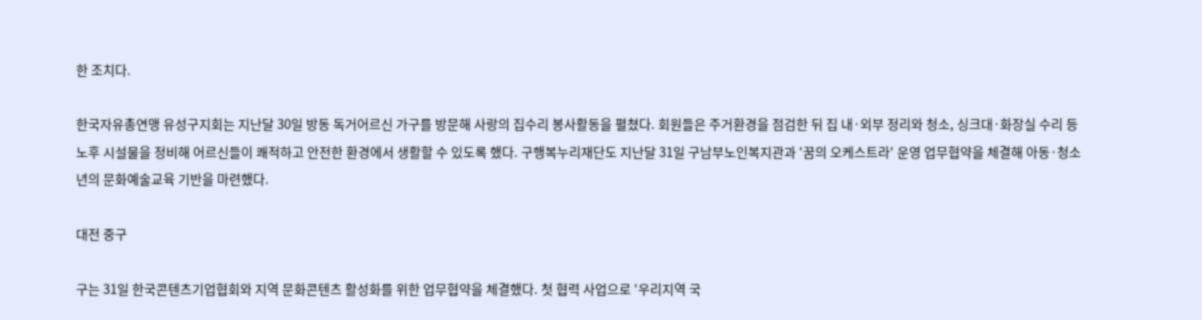한 조치다.

한국자유총연맹 유성구지회는 지난달 30일 방동 독거어르신 가구를 방문해 사랑의 집수리 봉사활동을 펼쳤다. 회원들은 주거환경을 점검한 뒤 집 내·외부 정리와 청소, 싱크대·화장실 수리 등 노후 시설물을 정비해 어르신들이 쾌적하고 안전한 환경에서 생활할 수 있도록 했다. 구행복누리재단도 지난달 31일 구남부노인복지관과 '꿈의 오케스트라' 운영 업무협약을 체결해 아동·청소년의 문화예술교육 기반을 마련했다.

대전 중구

구는 31일 한국콘텐츠기업협회와 지역 문화콘텐츠 활성화를 위한 업무협약을 체결했다. 첫 협력 사업으로 '우리지역 국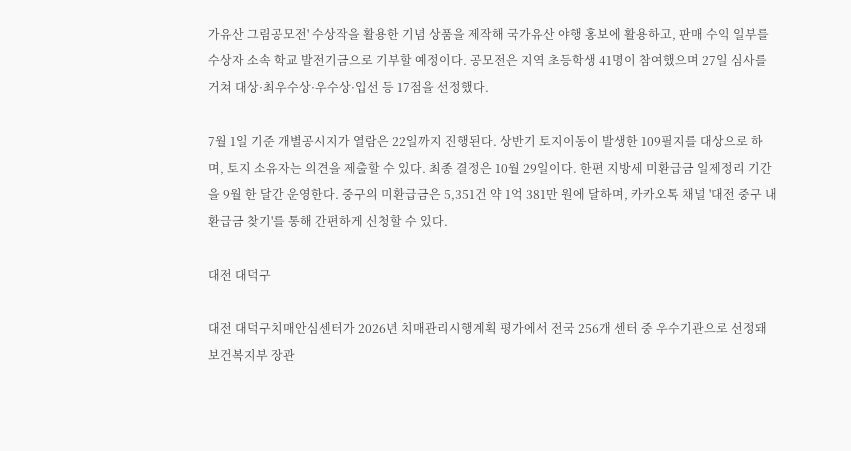가유산 그림공모전' 수상작을 활용한 기념 상품을 제작해 국가유산 야행 홍보에 활용하고, 판매 수익 일부를 수상자 소속 학교 발전기금으로 기부할 예정이다. 공모전은 지역 초등학생 41명이 참여했으며 27일 심사를 거쳐 대상·최우수상·우수상·입선 등 17점을 선정했다.

7월 1일 기준 개별공시지가 열람은 22일까지 진행된다. 상반기 토지이동이 발생한 109필지를 대상으로 하며, 토지 소유자는 의견을 제출할 수 있다. 최종 결정은 10월 29일이다. 한편 지방세 미환급금 일제정리 기간을 9월 한 달간 운영한다. 중구의 미환급금은 5,351건 약 1억 381만 원에 달하며, 카카오톡 채널 '대전 중구 내환급금 찾기'를 통해 간편하게 신청할 수 있다.

대전 대덕구

대전 대덕구치매안심센터가 2026년 치매관리시행계획 평가에서 전국 256개 센터 중 우수기관으로 선정돼 보건복지부 장관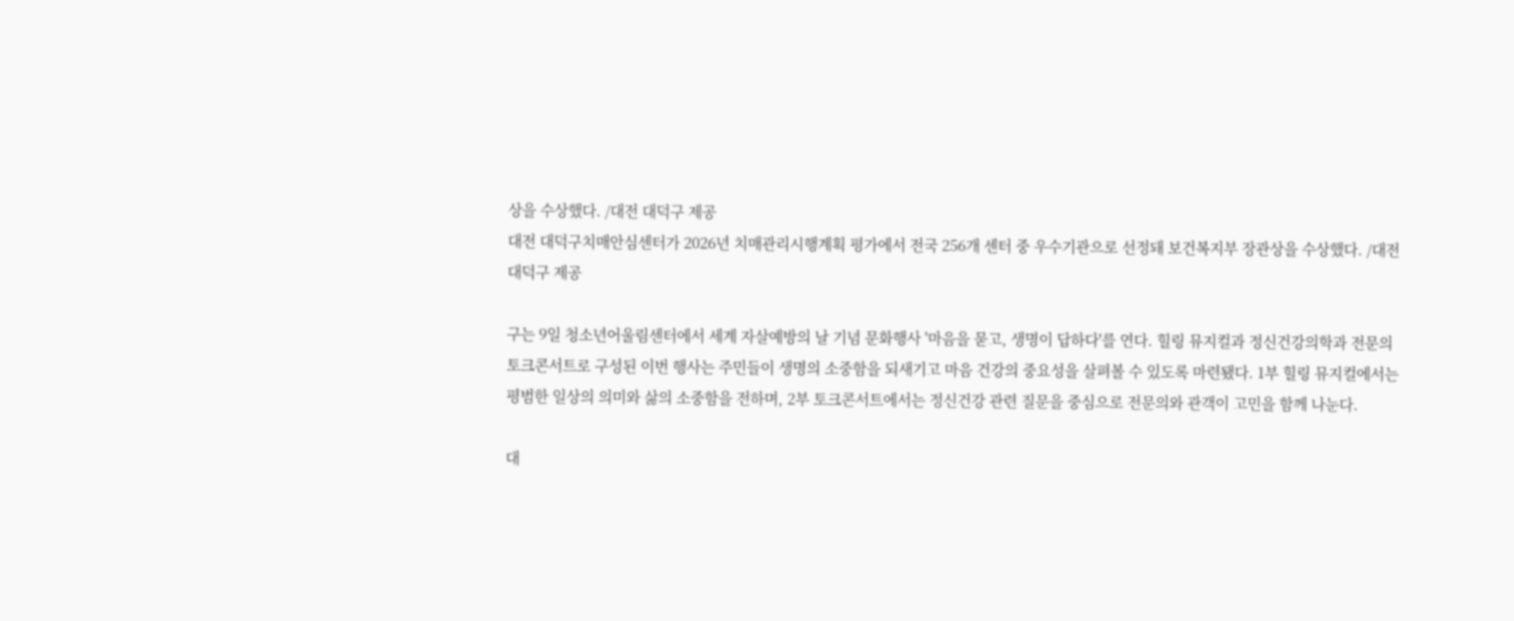상을 수상했다. /대전 대덕구 제공
대전 대덕구치매안심센터가 2026년 치매관리시행계획 평가에서 전국 256개 센터 중 우수기관으로 선정돼 보건복지부 장관상을 수상했다. /대전 대덕구 제공

구는 9일 청소년어울림센터에서 세계 자살예방의 날 기념 문화행사 '마음을 묻고, 생명이 답하다'를 연다. 힐링 뮤지컬과 정신건강의학과 전문의 토크콘서트로 구성된 이번 행사는 주민들이 생명의 소중함을 되새기고 마음 건강의 중요성을 살펴볼 수 있도록 마련됐다. 1부 힐링 뮤지컬에서는 평범한 일상의 의미와 삶의 소중함을 전하며, 2부 토크콘서트에서는 정신건강 관련 질문을 중심으로 전문의와 관객이 고민을 함께 나눈다.

대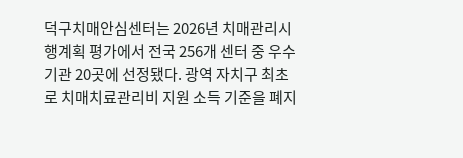덕구치매안심센터는 2026년 치매관리시행계획 평가에서 전국 256개 센터 중 우수기관 20곳에 선정됐다. 광역 자치구 최초로 치매치료관리비 지원 소득 기준을 폐지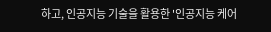하고, 인공지능 기술을 활용한 '인공지능 케어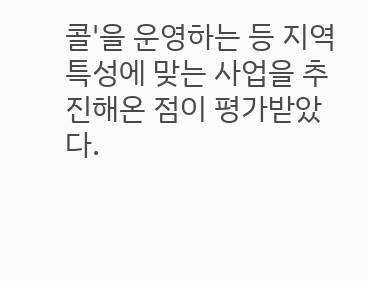콜'을 운영하는 등 지역 특성에 맞는 사업을 추진해온 점이 평가받았다.